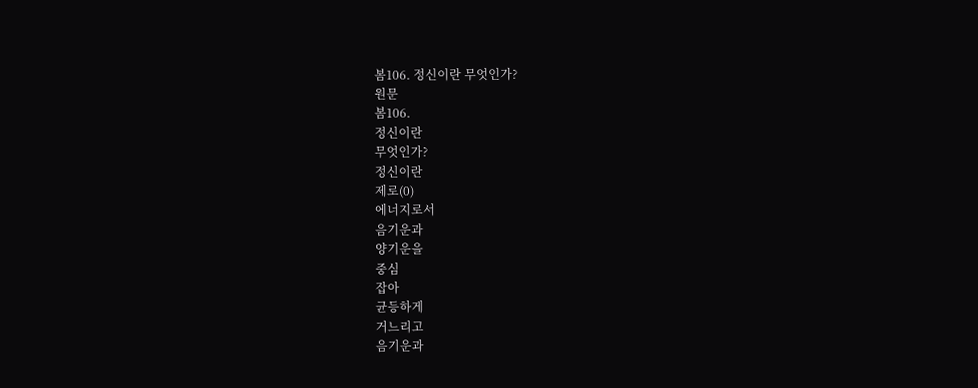봄106. 정신이란 무엇인가?
원문
봄106.
정신이란
무엇인가?
정신이란
제로(0)
에너지로서
음기운과
양기운을
중심
잡아
균등하게
거느리고
음기운과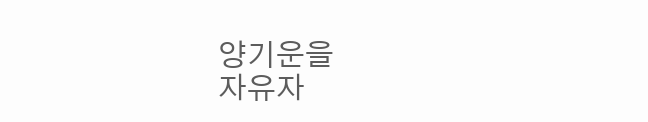양기운을
자유자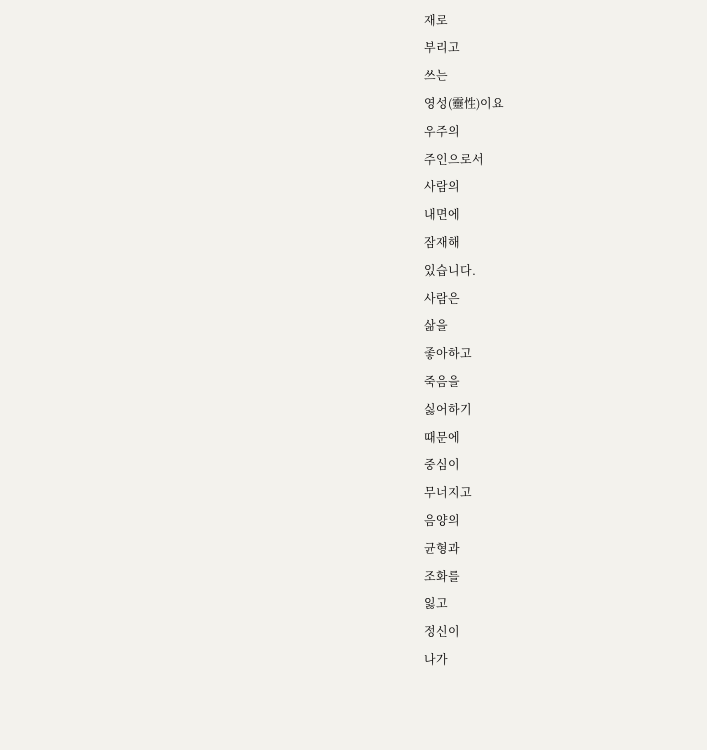재로
부리고
쓰는
영성(靈性)이요
우주의
주인으로서
사람의
내면에
잠재해
있습니다.
사람은
삶을
좋아하고
죽음을
싫어하기
때문에
중심이
무너지고
음양의
균형과
조화를
잃고
정신이
나가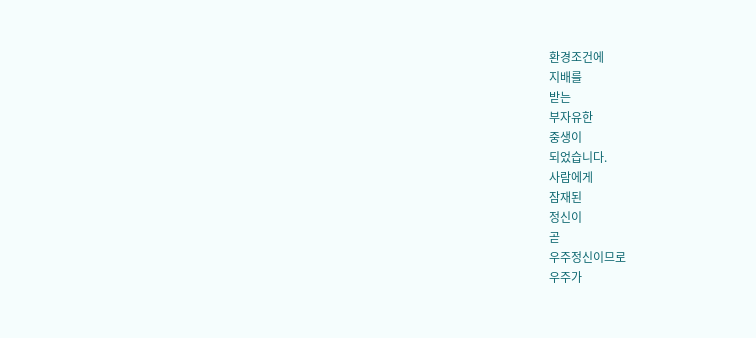환경조건에
지배를
받는
부자유한
중생이
되었습니다.
사람에게
잠재된
정신이
곧
우주정신이므로
우주가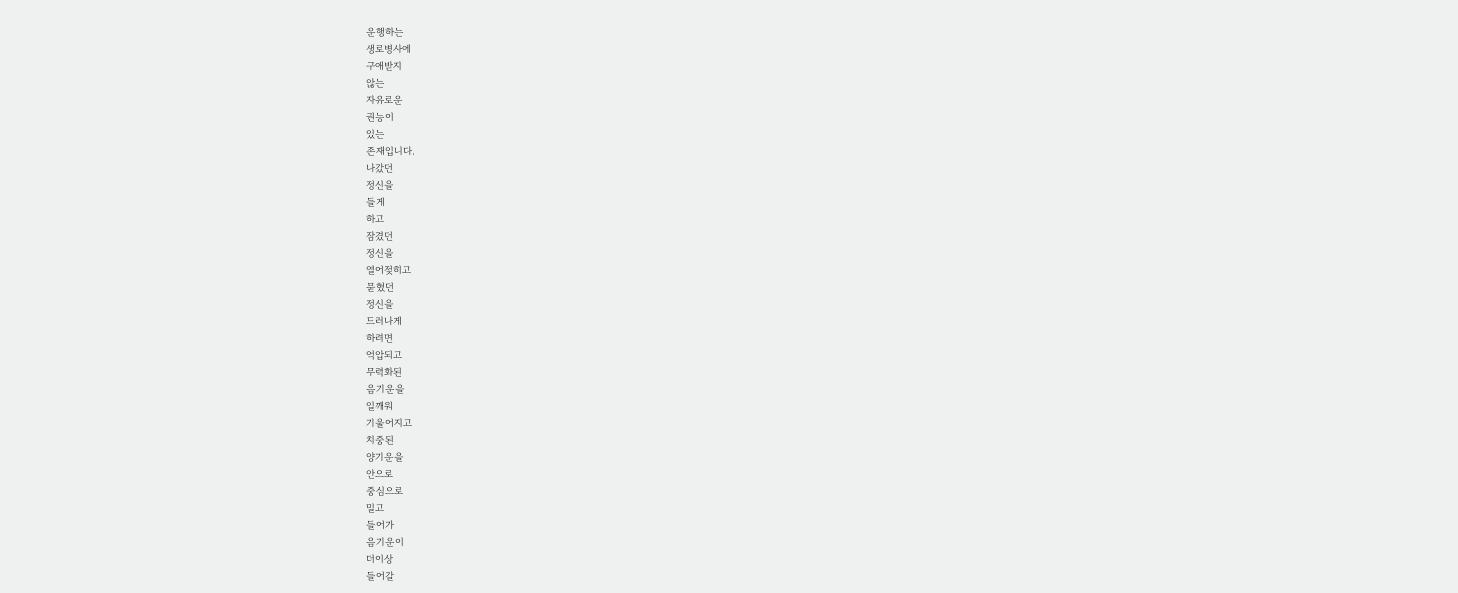운행하는
생로병사에
구애받지
않는
자유로운
권능이
있는
존재입니다.
나갔던
정신을
들게
하고
잠겼던
정신을
열어젖히고
묻혔던
정신을
드러나게
하려면
억압되고
무력화된
음기운을
일깨워
기울어지고
치중된
양기운을
안으로
중심으로
밀고
들어가
음기운이
더이상
들어갈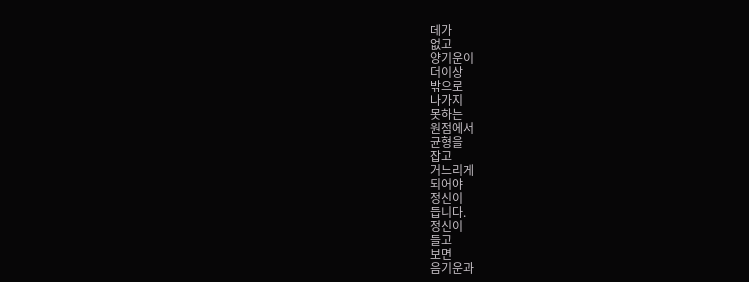데가
없고
양기운이
더이상
밖으로
나가지
못하는
원점에서
균형을
잡고
거느리게
되어야
정신이
듭니다.
정신이
들고
보면
음기운과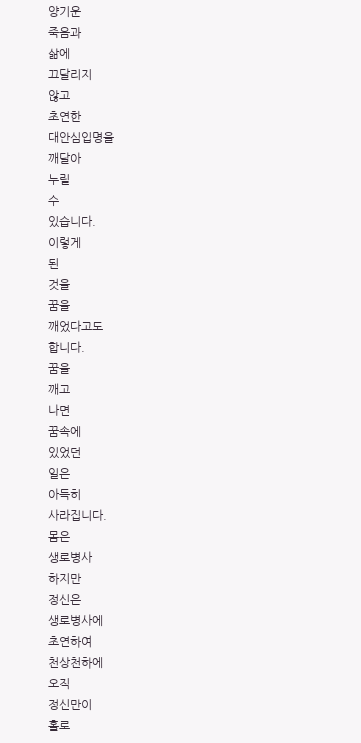양기운
죽음과
삶에
끄달리지
않고
초연한
대안심입명을
깨달아
누릴
수
있습니다.
이렇게
된
것을
꿈을
깨었다고도
합니다.
꿈을
깨고
나면
꿈속에
있었던
일은
아득히
사라집니다.
몸은
생로병사
하지만
정신은
생로병사에
초연하여
천상천하에
오직
정신만이
홀로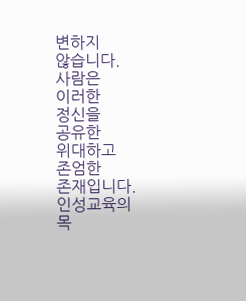변하지
않습니다.
사람은
이러한
정신을
공유한
위대하고
존엄한
존재입니다.
인성교육의
목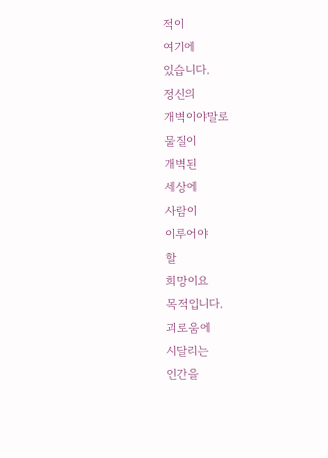적이
여기에
있습니다.
정신의
개벽이야말로
물질이
개벽된
세상에
사람이
이루어야
할
희망이요
목적입니다.
괴로움에
시달리는
인간을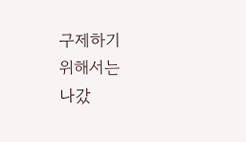구제하기
위해서는
나갔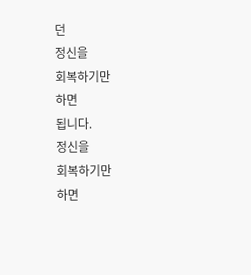던
정신을
회복하기만
하면
됩니다.
정신을
회복하기만
하면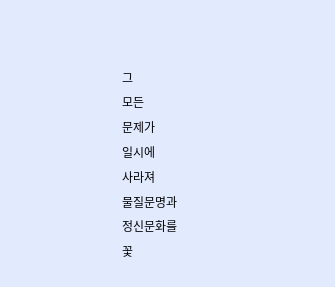그
모든
문제가
일시에
사라져
물질문명과
정신문화를
꽃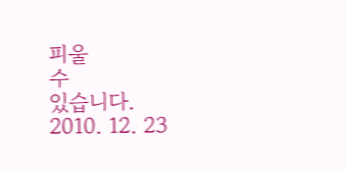피울
수
있습니다.
2010. 12. 23